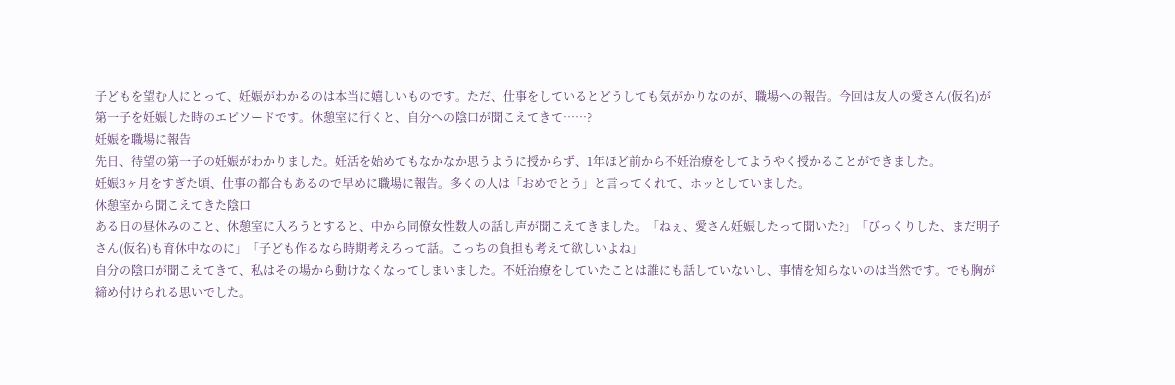子どもを望む人にとって、妊娠がわかるのは本当に嬉しいものです。ただ、仕事をしているとどうしても気がかりなのが、職場への報告。今回は友人の愛さん(仮名)が第一子を妊娠した時のエピソードです。休憩室に行くと、自分への陰口が聞こえてきて……?
妊娠を職場に報告
先日、待望の第一子の妊娠がわかりました。妊活を始めてもなかなか思うように授からず、1年ほど前から不妊治療をしてようやく授かることができました。
妊娠3ヶ月をすぎた頃、仕事の都合もあるので早めに職場に報告。多くの人は「おめでとう」と言ってくれて、ホッとしていました。
休憩室から聞こえてきた陰口
ある日の昼休みのこと、休憩室に入ろうとすると、中から同僚女性数人の話し声が聞こえてきました。「ねぇ、愛さん妊娠したって聞いた?」「びっくりした、まだ明子さん(仮名)も育休中なのに」「子ども作るなら時期考えろって話。こっちの負担も考えて欲しいよね」
自分の陰口が聞こえてきて、私はその場から動けなくなってしまいました。不妊治療をしていたことは誰にも話していないし、事情を知らないのは当然です。でも胸が締め付けられる思いでした。